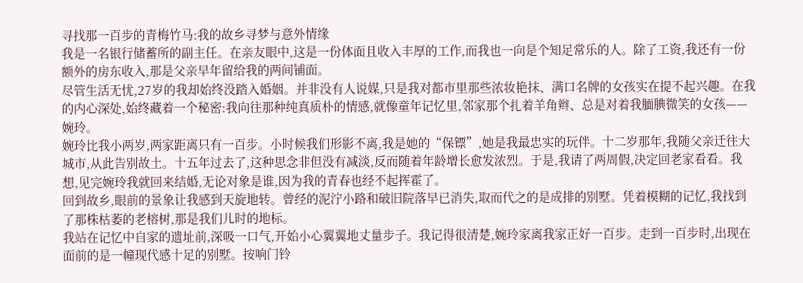寻找那一百步的青梅竹马:我的故乡寻梦与意外情缘
我是一名银行储蓄所的副主任。在亲友眼中,这是一份体面且收入丰厚的工作,而我也一向是个知足常乐的人。除了工资,我还有一份额外的房东收入,那是父亲早年留给我的两间铺面。
尽管生活无忧,27岁的我却始终没踏入婚姻。并非没有人说媒,只是我对都市里那些浓妆艳抹、满口名牌的女孩实在提不起兴趣。在我的内心深处,始终藏着一个秘密:我向往那种纯真质朴的情感,就像童年记忆里,邻家那个扎着羊角辫、总是对着我腼腆微笑的女孩——婉玲。
婉玲比我小两岁,两家距离只有一百步。小时候我们形影不离,我是她的“保镖”,她是我最忠实的玩伴。十二岁那年,我随父亲迁往大城市,从此告别故土。十五年过去了,这种思念非但没有减淡,反而随着年龄增长愈发浓烈。于是,我请了两周假,决定回老家看看。我想,见完婉玲我就回来结婚,无论对象是谁,因为我的青春也经不起挥霍了。
回到故乡,眼前的景象让我感到天旋地转。曾经的泥泞小路和破旧院落早已消失,取而代之的是成排的别墅。凭着模糊的记忆,我找到了那株枯萎的老榕树,那是我们儿时的地标。
我站在记忆中自家的遗址前,深吸一口气,开始小心翼翼地丈量步子。我记得很清楚,婉玲家离我家正好一百步。走到一百步时,出现在面前的是一幢现代感十足的别墅。按响门铃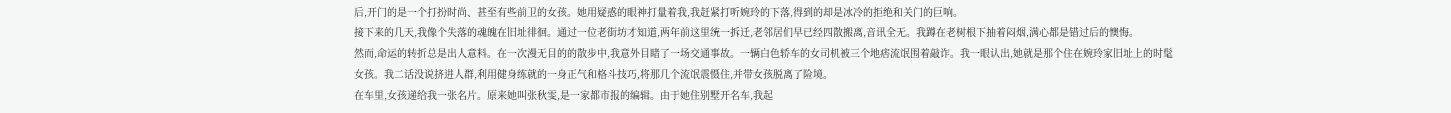后,开门的是一个打扮时尚、甚至有些前卫的女孩。她用疑惑的眼神打量着我,我赶紧打听婉玲的下落,得到的却是冰冷的拒绝和关门的巨响。
接下来的几天,我像个失落的魂魄在旧址徘徊。通过一位老街坊才知道,两年前这里统一拆迁,老邻居们早已经四散搬离,音讯全无。我蹲在老树根下抽着闷烟,满心都是错过后的懊悔。
然而,命运的转折总是出人意料。在一次漫无目的的散步中,我意外目睹了一场交通事故。一辆白色轿车的女司机被三个地痞流氓围着敲诈。我一眼认出,她就是那个住在婉玲家旧址上的时髦女孩。我二话没说挤进人群,利用健身练就的一身正气和格斗技巧,将那几个流氓震慑住,并带女孩脱离了险境。
在车里,女孩递给我一张名片。原来她叫张秋雯,是一家都市报的编辑。由于她住别墅开名车,我起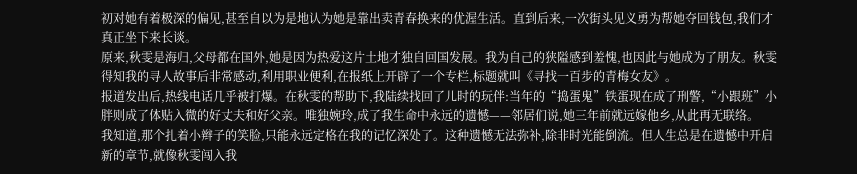初对她有着极深的偏见,甚至自以为是地认为她是靠出卖青春换来的优渥生活。直到后来,一次街头见义勇为帮她夺回钱包,我们才真正坐下来长谈。
原来,秋雯是海归,父母都在国外,她是因为热爱这片土地才独自回国发展。我为自己的狭隘感到羞愧,也因此与她成为了朋友。秋雯得知我的寻人故事后非常感动,利用职业便利,在报纸上开辟了一个专栏,标题就叫《寻找一百步的青梅女友》。
报道发出后,热线电话几乎被打爆。在秋雯的帮助下,我陆续找回了儿时的玩伴:当年的“捣蛋鬼”铁蛋现在成了刑警,“小跟班”小胖则成了体贴入微的好丈夫和好父亲。唯独婉玲,成了我生命中永远的遗憾——邻居们说,她三年前就远嫁他乡,从此再无联络。
我知道,那个扎着小辫子的笑脸,只能永远定格在我的记忆深处了。这种遗憾无法弥补,除非时光能倒流。但人生总是在遗憾中开启新的章节,就像秋雯闯入我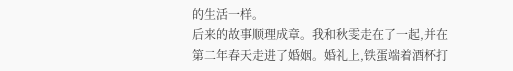的生活一样。
后来的故事顺理成章。我和秋雯走在了一起,并在第二年春天走进了婚姻。婚礼上,铁蛋端着酒杯打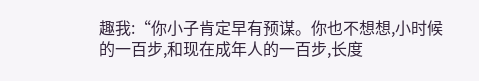趣我:“你小子肯定早有预谋。你也不想想,小时候的一百步,和现在成年人的一百步,长度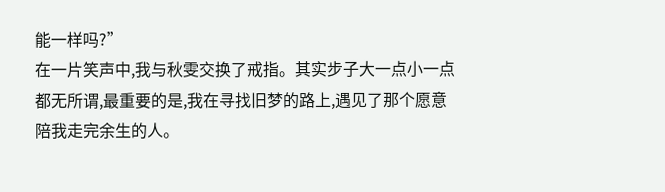能一样吗?”
在一片笑声中,我与秋雯交换了戒指。其实步子大一点小一点都无所谓,最重要的是,我在寻找旧梦的路上,遇见了那个愿意陪我走完余生的人。